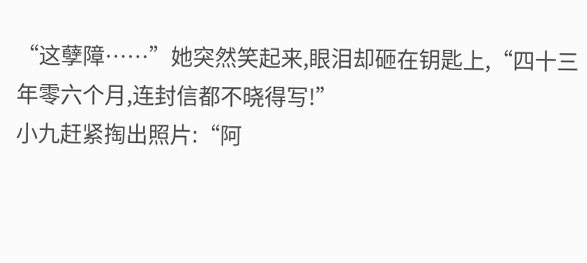“这孽障……”她突然笑起来,眼泪却砸在钥匙上,“四十三年零六个月,连封信都不晓得写!”
小九赶紧掏出照片:“阿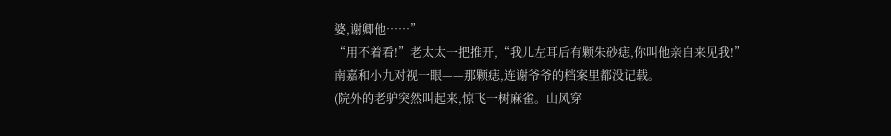婆,谢卿他……”
“用不着看!”老太太一把推开,“我儿左耳后有颗朱砂痣,你叫他亲自来见我!”
南嘉和小九对视一眼——那颗痣,连谢爷爷的档案里都没记载。
(院外的老驴突然叫起来,惊飞一树麻雀。山风穿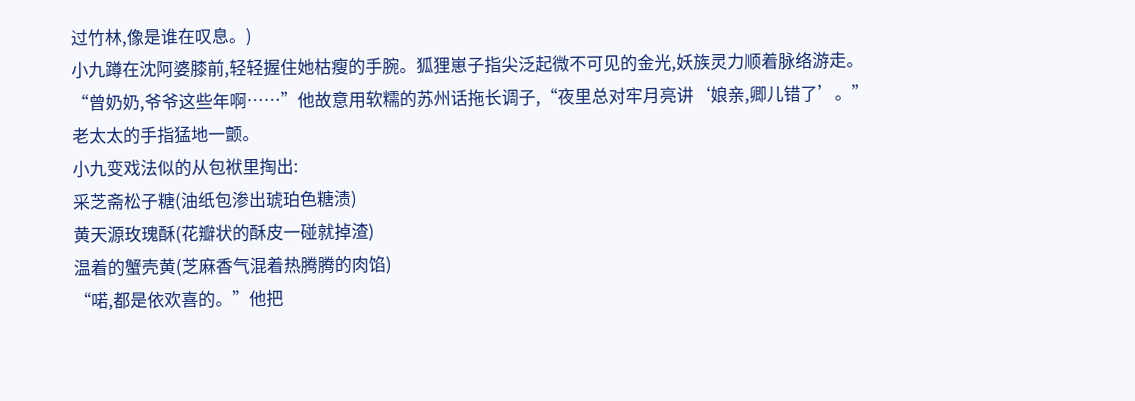过竹林,像是谁在叹息。)
小九蹲在沈阿婆膝前,轻轻握住她枯瘦的手腕。狐狸崽子指尖泛起微不可见的金光,妖族灵力顺着脉络游走。
“曾奶奶,爷爷这些年啊……”他故意用软糯的苏州话拖长调子,“夜里总对牢月亮讲‘娘亲,卿儿错了’。”
老太太的手指猛地一颤。
小九变戏法似的从包袱里掏出:
采芝斋松子糖(油纸包渗出琥珀色糖渍)
黄天源玫瑰酥(花瓣状的酥皮一碰就掉渣)
温着的蟹壳黄(芝麻香气混着热腾腾的肉馅)
“喏,都是依欢喜的。”他把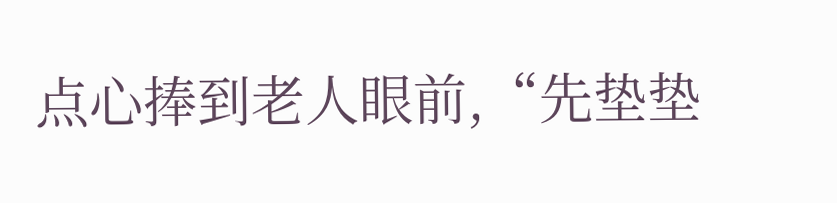点心捧到老人眼前,“先垫垫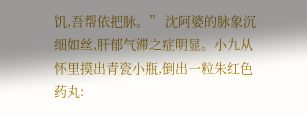饥,吾帮依把脉。” 沈阿婆的脉象沉细如丝,肝郁气滞之症明显。小九从怀里摸出青瓷小瓶,倒出一粒朱红色药丸: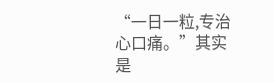“一日一粒,专治心口痛。”其实是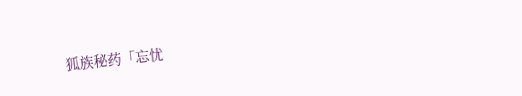狐族秘药「忘忧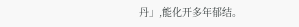丹」,能化开多年郁结。